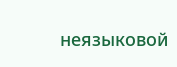неязыковой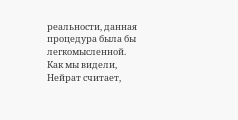реальности, данная процедура была бы легкомысленной.
Как мы видели, Нейрат считает,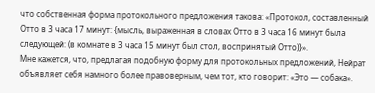что собственная форма протокольного предложения такова: «Протокол, составленный Отто в 3 часа 17 минут: {мысль, выраженная в словах Отто в 3 часа 16 минут была следующей: (в комнате в 3 часа 15 минут был стол, воспринятый Отто)}».
Мне кажется, что, предлагая подобную форму для протокольных предложений, Нейрат объявляет себя намного более правоверным, чем тот, кто говорит: «Это — собака».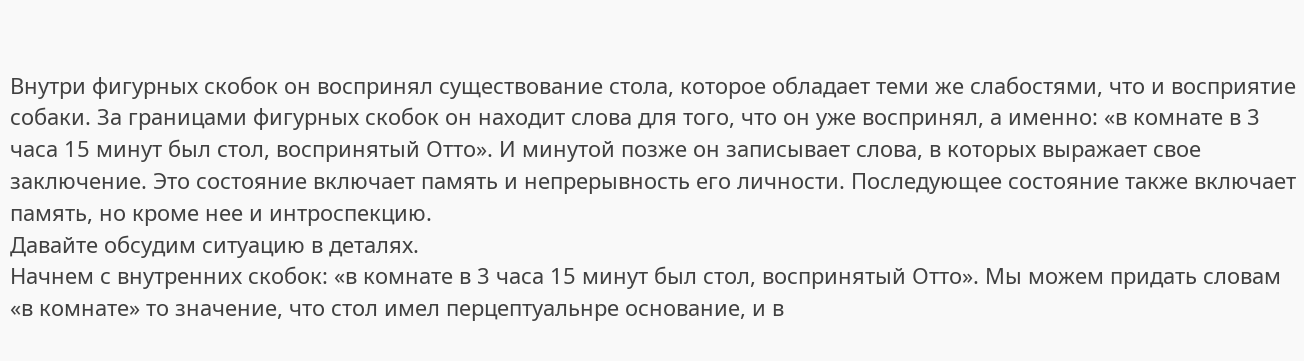Внутри фигурных скобок он воспринял существование стола, которое обладает теми же слабостями, что и восприятие собаки. За границами фигурных скобок он находит слова для того, что он уже воспринял, а именно: «в комнате в 3 часа 15 минут был стол, воспринятый Отто». И минутой позже он записывает слова, в которых выражает свое заключение. Это состояние включает память и непрерывность его личности. Последующее состояние также включает память, но кроме нее и интроспекцию.
Давайте обсудим ситуацию в деталях.
Начнем с внутренних скобок: «в комнате в 3 часа 15 минут был стол, воспринятый Отто». Мы можем придать словам «в комнате» то значение, что стол имел перцептуальнре основание, и в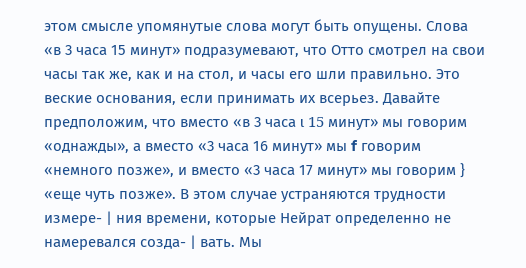этом смысле упомянутые слова могут быть опущены. Слова «в 3 часа 15 минут» подразумевают, что Отто смотрел на свои часы так же, как и на стол, и часы его шли правильно. Это веские основания, если принимать их всерьез. Давайте предположим, что вместо «в 3 часа ι 15 минут» мы говорим «однажды», а вместо «3 часа 16 минут» мы f говорим «немного позже», и вместо «3 часа 17 минут» мы говорим } «еще чуть позже». В этом случае устраняются трудности измере- | ния времени, которые Нейрат определенно не намеревался созда- | вать. Мы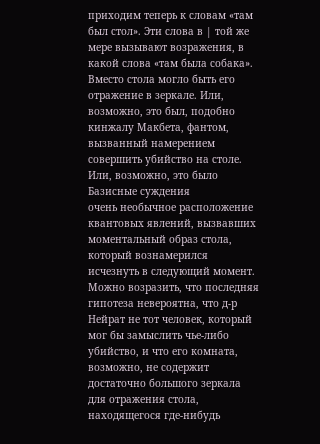приходим теперь к словам «там был стол». Эти слова в | той же мере вызывают возражения, в какой слова «там была собака». Вместо стола могло быть его отражение в зеркале. Или, возможно, это был, подобно кинжалу Макбета, фантом, вызванный намерением совершить убийство на столе. Или, возможно, это было
Базисные суждения
очень необычное расположение квантовых явлений, вызвавших моментальный образ стола, который вознамерился исчезнуть в следующий момент. Можно возразить, что последняя гипотеза невероятна, что д-р Нейрат не тот человек, который мог бы замыслить чье-либо убийство, и что его комната, возможно, не содержит достаточно большого зеркала для отражения стола, находящегося где-нибудь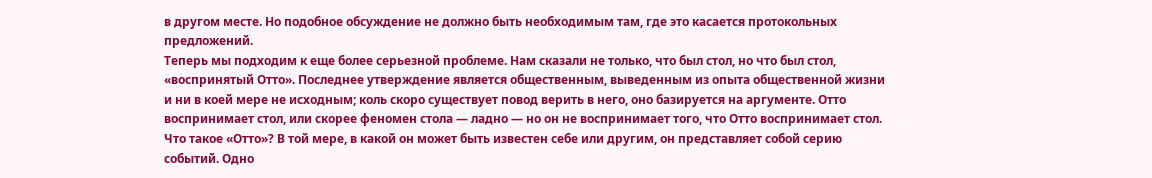в другом месте. Но подобное обсуждение не должно быть необходимым там, где это касается протокольных предложений.
Теперь мы подходим к еще более серьезной проблеме. Нам сказали не только, что был стол, но что был стол, «воспринятый Отто». Последнее утверждение является общественным, выведенным из опыта общественной жизни и ни в коей мере не исходным; коль скоро существует повод верить в него, оно базируется на аргументе. Отто воспринимает стол, или скорее феномен стола — ладно — но он не воспринимает того, что Отто воспринимает стол. Что такое «Отто»? В той мере, в какой он может быть известен себе или другим, он представляет собой серию событий. Одно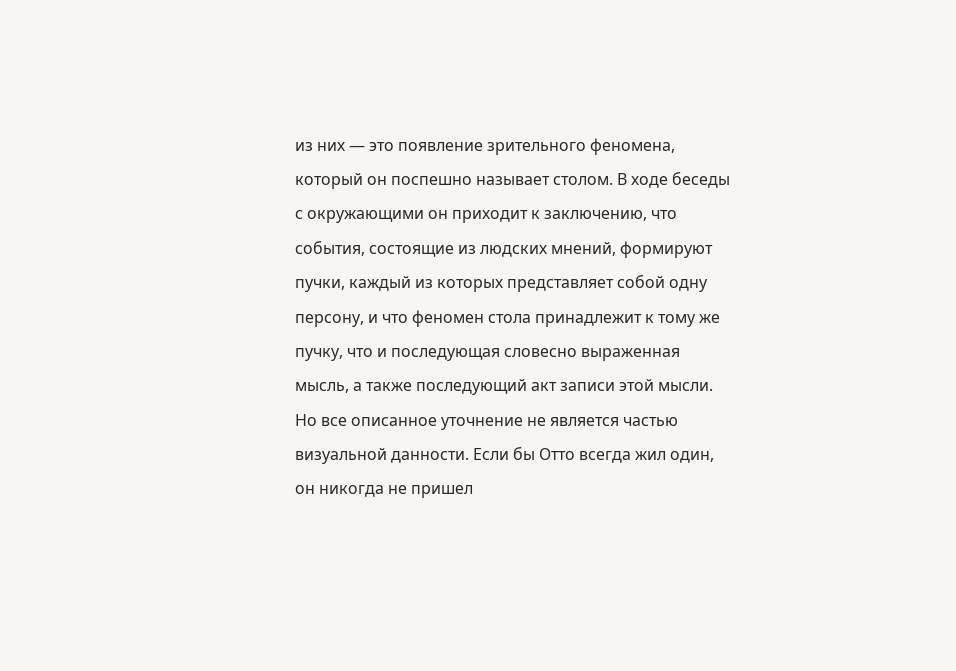из них — это появление зрительного феномена, который он поспешно называет столом. В ходе беседы с окружающими он приходит к заключению, что события, состоящие из людских мнений, формируют пучки, каждый из которых представляет собой одну персону, и что феномен стола принадлежит к тому же пучку, что и последующая словесно выраженная мысль, а также последующий акт записи этой мысли. Но все описанное уточнение не является частью визуальной данности. Если бы Отто всегда жил один, он никогда не пришел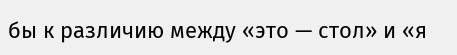бы к различию между «это — стол» и «я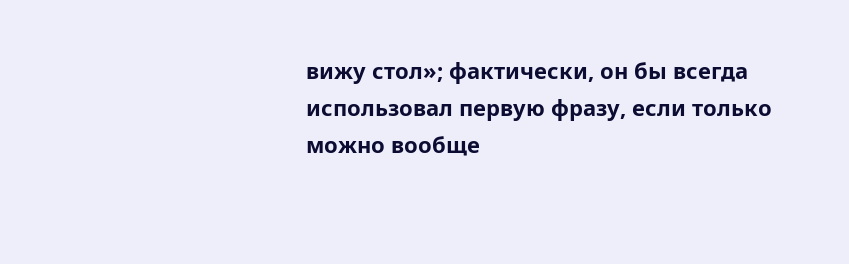вижу стол»; фактически, он бы всегда использовал первую фразу, если только можно вообще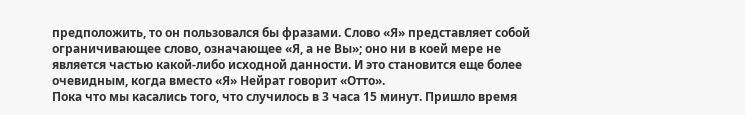предположить, то он пользовался бы фразами. Слово «Я» представляет собой ограничивающее слово, означающее «Я, а не Вы»; оно ни в коей мере не является частью какой-либо исходной данности. И это становится еще более очевидным, когда вместо «Я» Нейрат говорит «Отто».
Пока что мы касались того, что случилось в 3 часа 15 минут. Пришло время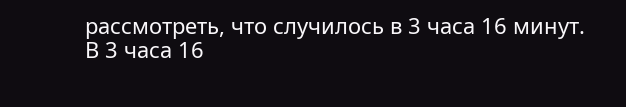рассмотреть, что случилось в 3 часа 16 минут.
В 3 часа 16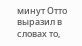минут Отто выразил в словах то,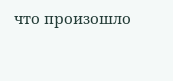что произошло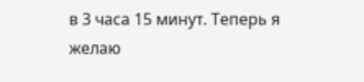в 3 часа 15 минут. Теперь я желаю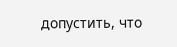допустить, что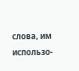слова, им использо-